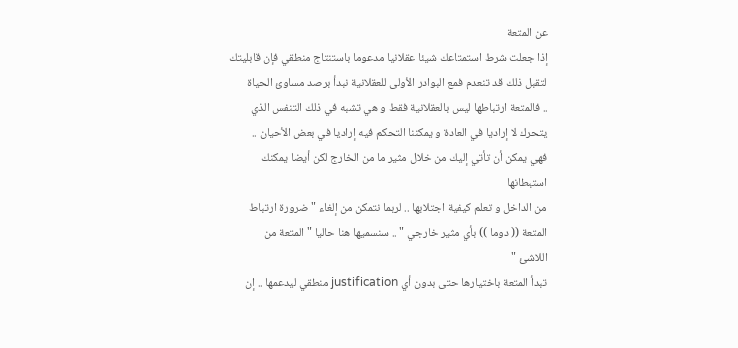عن المتعة
إذا جعلت شرط استمتاعك شيئا عقلانيا مدعوما باستنتاج منطقي فإن قابليتك
لتقبل ذلك قد تنعدم فمع البوادر الأولى للعقلانية نبدأ برصد مساوئ الحياة
.. فالمتعة ارتباطها ليس بالعقلانية فقط و هي تشبه في ذلك التنفس الذي
يتحرك لا إراديا في العادة و يمكننا التحكم فيه إراديا في بعض الأحيان ..
فهي يمكن أن تأتي إليك من خلال مثير ما من الخارج لكن أيضا يمكنك استبطانها
من الداخل و تعلم كيفية اجتلابها .. لربما نتمكن من إلغاء " ضرورة ارتباط
المتعة (( دوما )) بأي مثير خارجي " .. سنسميها هنا حاليا " المتعة من
اللاشئ "
تبدأ المتعة باختيارها حتى بدون أي justification منطقي ليدعمها .. إن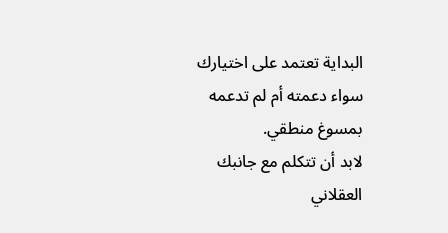البداية تعتمد على اختيارك سواء دعمته أم لم تدعمه بمسوغ منطقي.
لابد أن تتكلم مع جانبك العقلاني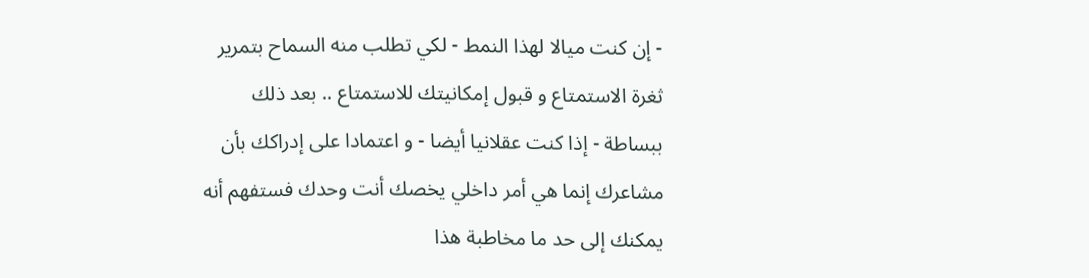- إن كنت ميالا لهذا النمط - لكي تطلب منه السماح بتمرير ثغرة الاستمتاع و قبول إمكانيتك للاستمتاع .. بعد ذلك ببساطة - إذا كنت عقلانيا أيضا - و اعتمادا على إدراكك بأن مشاعرك إنما هي أمر داخلي يخصك أنت وحدك فستفهم أنه يمكنك إلى حد ما مخاطبة هذا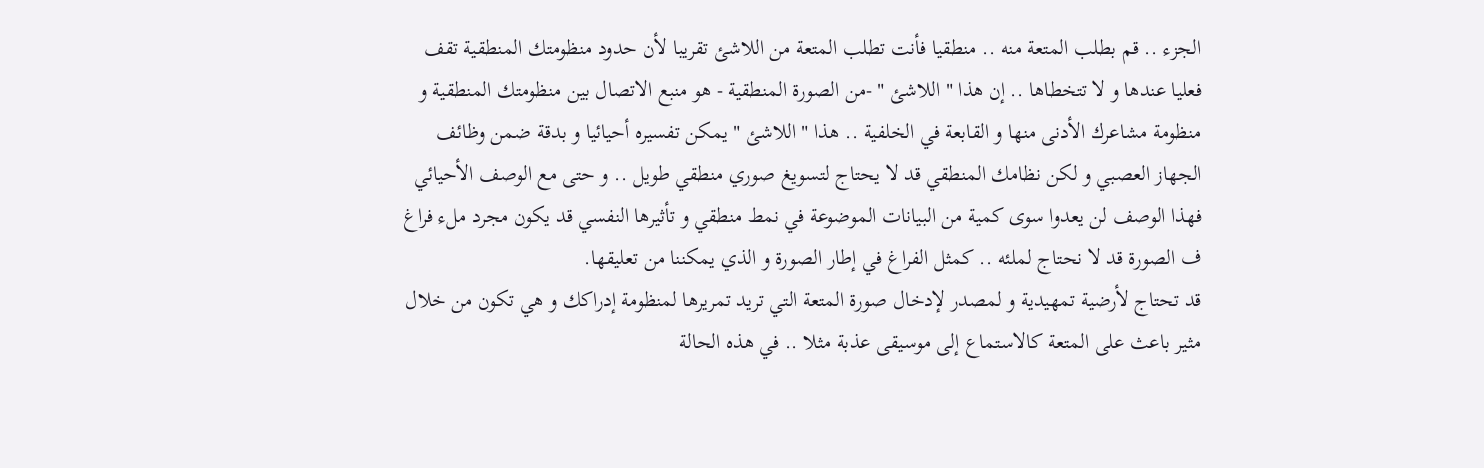الجزء .. قم بطلب المتعة منه .. منطقيا فأنت تطلب المتعة من اللاشئ تقريبا لأن حدود منظومتك المنطقية تقف فعليا عندها و لا تتخطاها .. إن هذا " اللاشئ " -من الصورة المنطقية - هو منبع الاتصال بين منظومتك المنطقية و منظومة مشاعرك الأدنى منها و القابعة في الخلفية .. هذا " اللاشئ " يمكن تفسيره أحيائيا و بدقة ضمن وظائف الجهاز العصبي و لكن نظامك المنطقي قد لا يحتاج لتسويغ صوري منطقي طويل .. و حتى مع الوصف الأحيائي فهذا الوصف لن يعدوا سوى كمية من البيانات الموضوعة في نمط منطقي و تأثيرها النفسي قد يكون مجرد ملء فراغ ف الصورة قد لا نحتاج لملئه .. كمثل الفراغ في إطار الصورة و الذي يمكننا من تعليقها.
قد تحتاج لأرضية تمهيدية و لمصدر لإدخال صورة المتعة التي تريد تمريرها لمنظومة إدراكك و هي تكون من خلال مثير باعث على المتعة كالاستماع إلى موسيقى عذبة مثلا .. في هذه الحالة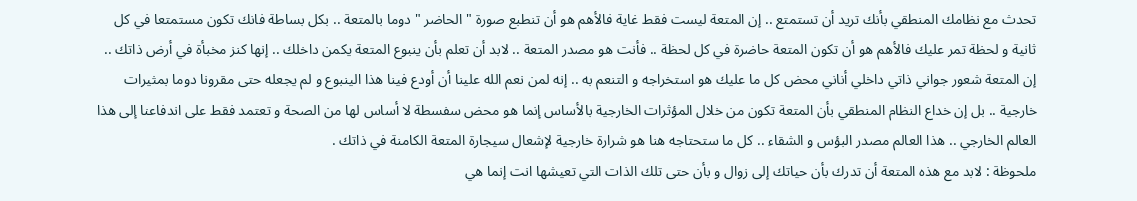تحدث مع نظامك المنطقي بأنك تريد أن تستمتع .. إن المتعة ليست فقط غاية فالأهم هو أن تنطبع صورة " الحاضر " دوما بالمتعة .. بكل بساطة فانك تكون مستمتعا في كل ثانية و لحظة تمر عليك فالأهم هو أن تكون المتعة حاضرة في كل لحظة .. فأنت هو مصدر المتعة .. لابد أن تعلم بأن ينبوع المتعة يكمن داخلك .. إنها كنز مخبأة في أرض ذاتك .. إن المتعة شعور جواني ذاتي داخلي أناني محض كل ما عليك هو استخراجه و التنعم به .. إنه لمن نعم الله علينا أن أودع فينا هذا الينبوع و لم يجعله حتى مقرونا دوما بمثيرات خارجية .. بل إن خداع النظام المنطقي بأن المتعة تكون من خلال المؤثرات الخارجية بالأساس إنما هو محض سفسطة لا أساس لها من الصحة و تعتمد فقط على اندفاعنا إلى هذا العالم الخارجي .. هذا العالم مصدر البؤس و الشقاء .. كل ما ستحتاجه هنا هو شرارة خارجية لإشعال سيجارة المتعة الكامنة في ذاتك .
ملحوظة : لابد مع هذه المتعة أن تدرك بأن حياتك إلى زوال و بأن حتى تلك الذات التي تعيشها انت إنما هي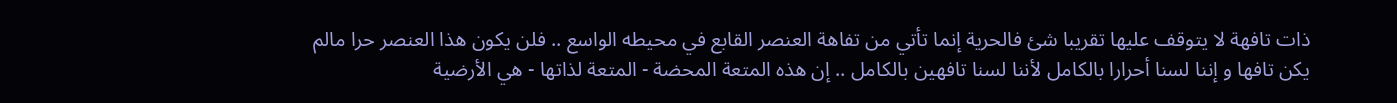ذات تافهة لا يتوقف عليها تقريبا شئ فالحرية إنما تأتي من تفاهة العنصر القابع في محيطه الواسع .. فلن يكون هذا العنصر حرا مالم يكن تافها و إننا لسنا أحرارا بالكامل لأننا لسنا تافهين بالكامل .. إن هذه المتعة المحضة - المتعة لذاتها - هي الأرضية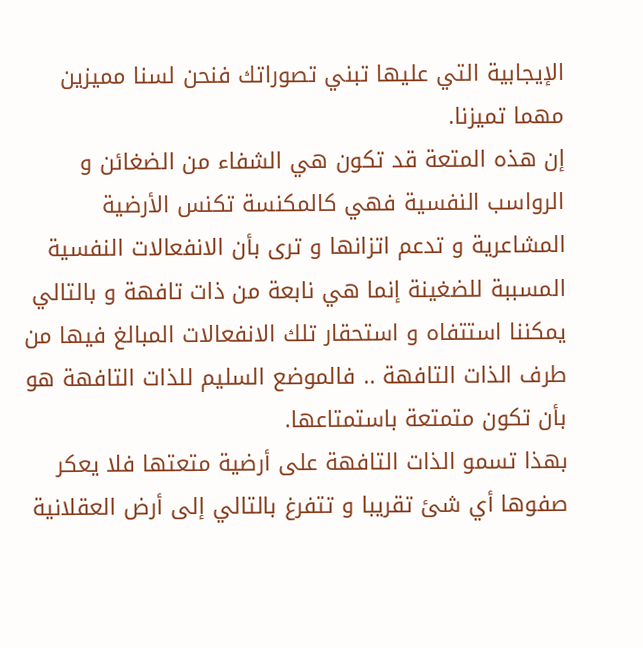الإيجابية التي عليها تبني تصوراتك فنحن لسنا مميزين مهما تميزنا.
إن هذه المتعة قد تكون هي الشفاء من الضغائن و الرواسب النفسية فهي كالمكنسة تكنس الأرضية المشاعرية و تدعم اتزانها و ترى بأن الانفعالات النفسية المسببة للضغينة إنما هي نابعة من ذات تافهة و بالتالي يمكننا استتفاه و استحقار تلك الانفعالات المبالغ فيها من طرف الذات التافهة .. فالموضع السليم للذات التافهة هو بأن تكون متمتعة باستمتاعها.
بهذا تسمو الذات التافهة على أرضية متعتها فلا يعكر صفوها أي شئ تقريبا و تتفرغ بالتالي إلى أرض العقلانية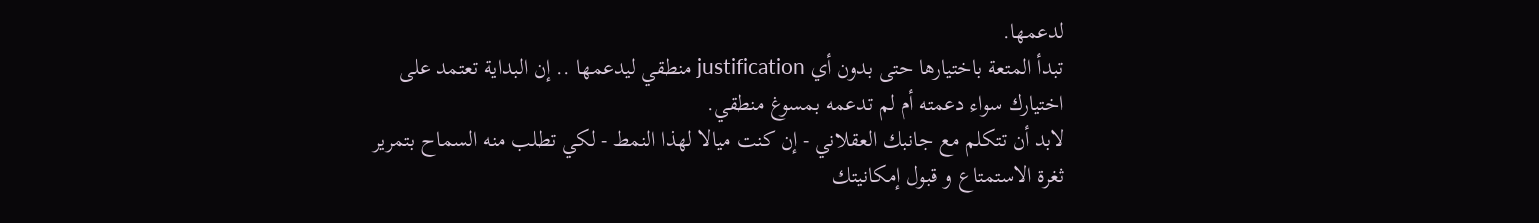لدعمها.
تبدأ المتعة باختيارها حتى بدون أي justification منطقي ليدعمها .. إن البداية تعتمد على اختيارك سواء دعمته أم لم تدعمه بمسوغ منطقي.
لابد أن تتكلم مع جانبك العقلاني - إن كنت ميالا لهذا النمط - لكي تطلب منه السماح بتمرير ثغرة الاستمتاع و قبول إمكانيتك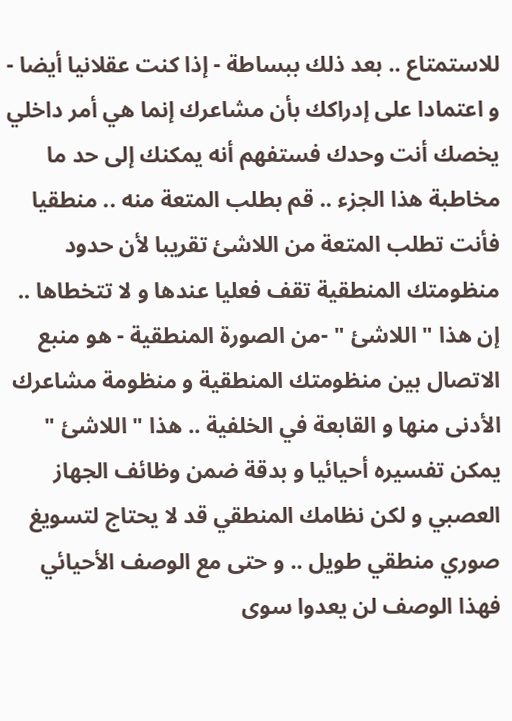للاستمتاع .. بعد ذلك ببساطة - إذا كنت عقلانيا أيضا - و اعتمادا على إدراكك بأن مشاعرك إنما هي أمر داخلي يخصك أنت وحدك فستفهم أنه يمكنك إلى حد ما مخاطبة هذا الجزء .. قم بطلب المتعة منه .. منطقيا فأنت تطلب المتعة من اللاشئ تقريبا لأن حدود منظومتك المنطقية تقف فعليا عندها و لا تتخطاها .. إن هذا " اللاشئ " -من الصورة المنطقية - هو منبع الاتصال بين منظومتك المنطقية و منظومة مشاعرك الأدنى منها و القابعة في الخلفية .. هذا " اللاشئ " يمكن تفسيره أحيائيا و بدقة ضمن وظائف الجهاز العصبي و لكن نظامك المنطقي قد لا يحتاج لتسويغ صوري منطقي طويل .. و حتى مع الوصف الأحيائي فهذا الوصف لن يعدوا سوى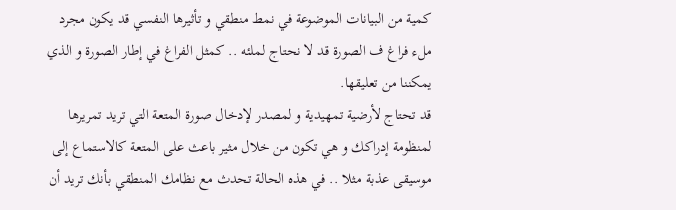كمية من البيانات الموضوعة في نمط منطقي و تأثيرها النفسي قد يكون مجرد ملء فراغ ف الصورة قد لا نحتاج لملئه .. كمثل الفراغ في إطار الصورة و الذي يمكننا من تعليقها.
قد تحتاج لأرضية تمهيدية و لمصدر لإدخال صورة المتعة التي تريد تمريرها لمنظومة إدراكك و هي تكون من خلال مثير باعث على المتعة كالاستماع إلى موسيقى عذبة مثلا .. في هذه الحالة تحدث مع نظامك المنطقي بأنك تريد أن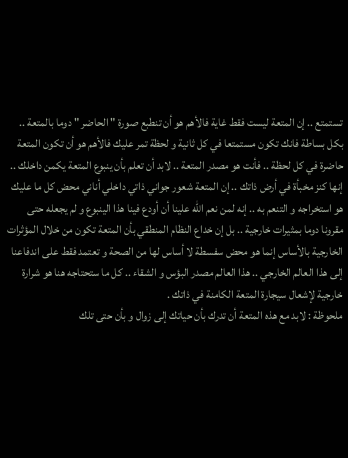تستمتع .. إن المتعة ليست فقط غاية فالأهم هو أن تنطبع صورة " الحاضر " دوما بالمتعة .. بكل بساطة فانك تكون مستمتعا في كل ثانية و لحظة تمر عليك فالأهم هو أن تكون المتعة حاضرة في كل لحظة .. فأنت هو مصدر المتعة .. لابد أن تعلم بأن ينبوع المتعة يكمن داخلك .. إنها كنز مخبأة في أرض ذاتك .. إن المتعة شعور جواني ذاتي داخلي أناني محض كل ما عليك هو استخراجه و التنعم به .. إنه لمن نعم الله علينا أن أودع فينا هذا الينبوع و لم يجعله حتى مقرونا دوما بمثيرات خارجية .. بل إن خداع النظام المنطقي بأن المتعة تكون من خلال المؤثرات الخارجية بالأساس إنما هو محض سفسطة لا أساس لها من الصحة و تعتمد فقط على اندفاعنا إلى هذا العالم الخارجي .. هذا العالم مصدر البؤس و الشقاء .. كل ما ستحتاجه هنا هو شرارة خارجية لإشعال سيجارة المتعة الكامنة في ذاتك .
ملحوظة : لابد مع هذه المتعة أن تدرك بأن حياتك إلى زوال و بأن حتى تلك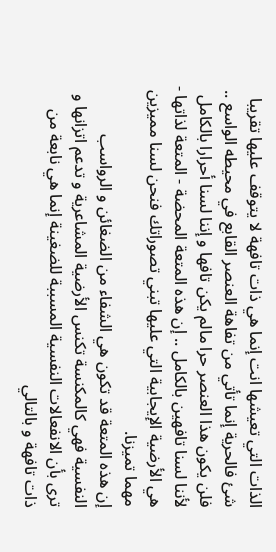الذات التي تعيشها انت إنما هي ذات تافهة لا يتوقف عليها تقريبا شئ فالحرية إنما تأتي من تفاهة العنصر القابع في محيطه الواسع .. فلن يكون هذا العنصر حرا مالم يكن تافها و إننا لسنا أحرارا بالكامل لأننا لسنا تافهين بالكامل .. إن هذه المتعة المحضة - المتعة لذاتها - هي الأرضية الإيجابية التي عليها تبني تصوراتك فنحن لسنا مميزين مهما تميزنا.
إن هذه المتعة قد تكون هي الشفاء من الضغائن و الرواسب النفسية فهي كالمكنسة تكنس الأرضية المشاعرية و تدعم اتزانها و ترى بأن الانفعالات النفسية المسببة للضغينة إنما هي نابعة من ذات تافهة و بالتالي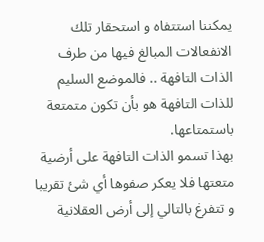يمكننا استتفاه و استحقار تلك الانفعالات المبالغ فيها من طرف الذات التافهة .. فالموضع السليم للذات التافهة هو بأن تكون متمتعة باستمتاعها.
بهذا تسمو الذات التافهة على أرضية متعتها فلا يعكر صفوها أي شئ تقريبا و تتفرغ بالتالي إلى أرض العقلانية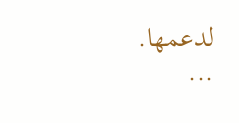لدعمها.
...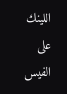اللينك على الفيس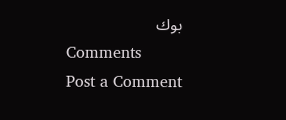بوك
Comments
Post a Comment